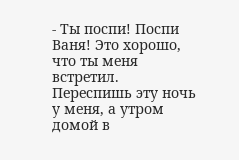- Ты поспи! Поспи Ваня! Это хорошо, что ты меня встретил. Переспишь эту ночь у меня, а утром домой в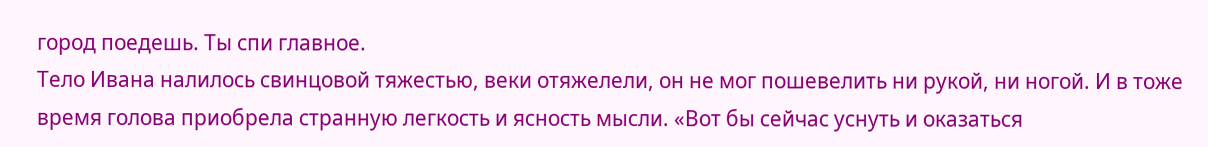город поедешь. Ты спи главное.
Тело Ивана налилось свинцовой тяжестью, веки отяжелели, он не мог пошевелить ни рукой, ни ногой. И в тоже время голова приобрела странную легкость и ясность мысли. «Вот бы сейчас уснуть и оказаться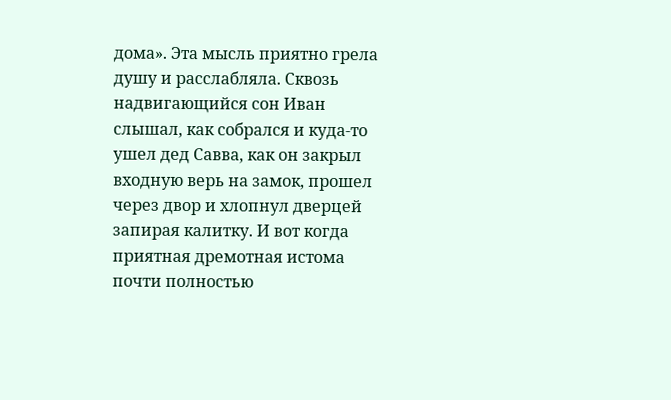дома». Эта мысль приятно грела душу и расслабляла. Сквозь надвигающийся сон Иван слышал, как собрался и куда-то ушел дед Савва, как он закрыл входную верь на замок, прошел через двор и хлопнул дверцей запирая калитку. И вот когда приятная дремотная истома почти полностью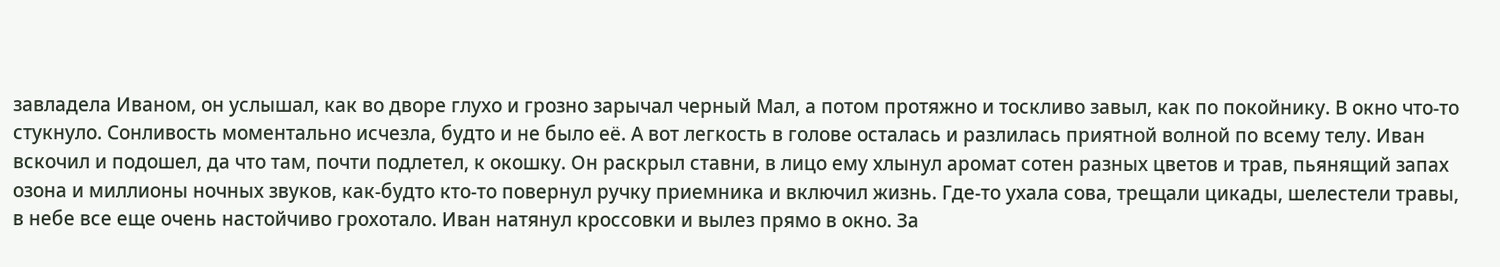завладела Иваном, он услышал, как во дворе глухо и грозно зарычал черный Мал, а потом протяжно и тоскливо завыл, как по покойнику. В окно что-то стукнуло. Сонливость моментально исчезла, будто и не было её. А вот легкость в голове осталась и разлилась приятной волной по всему телу. Иван вскочил и подошел, да что там, почти подлетел, к окошку. Он раскрыл ставни, в лицо ему хлынул аромат сотен разных цветов и трав, пьянящий запах озона и миллионы ночных звуков, как-будто кто-то повернул ручку приемника и включил жизнь. Где-то ухала сова, трещали цикады, шелестели травы, в небе все еще очень настойчиво грохотало. Иван натянул кроссовки и вылез прямо в окно. За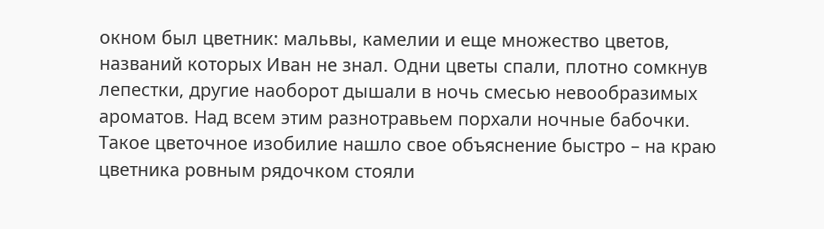окном был цветник: мальвы, камелии и еще множество цветов, названий которых Иван не знал. Одни цветы спали, плотно сомкнув лепестки, другие наоборот дышали в ночь смесью невообразимых ароматов. Над всем этим разнотравьем порхали ночные бабочки. Такое цветочное изобилие нашло свое объяснение быстро – на краю цветника ровным рядочком стояли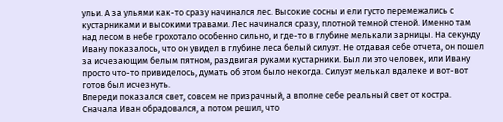ульи. А за ульями как-то сразу начинался лес. Высокие сосны и ели густо перемежались с кустарниками и высокими травами. Лес начинался сразу, плотной темной стеной. Именно там над лесом в небе грохотало особенно сильно, и где-то в глубине мелькали зарницы. На секунду Ивану показалось, что он увидел в глубине леса белый силуэт. Не отдавая себе отчета, он пошел за исчезающим белым пятном, раздвигая руками кустарники. Был ли это человек, или Ивану просто что-то привиделось, думать об этом было некогда. Силуэт мелькал вдалеке и вот-вот готов был исчезнуть.
Впереди показался свет, совсем не призрачный, а вполне себе реальный свет от костра. Сначала Иван обрадовался, а потом решил, что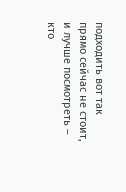подходить вот так прямо сейчас не стоит, и лучше посмотреть – кто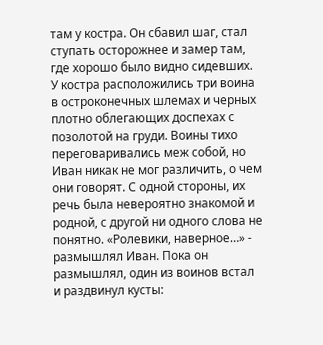там у костра. Он сбавил шаг, стал ступать осторожнее и замер там, где хорошо было видно сидевших. У костра расположились три воина в остроконечных шлемах и черных плотно облегающих доспехах с позолотой на груди. Воины тихо переговаривались меж собой, но Иван никак не мог различить, о чем они говорят. С одной стороны, их речь была невероятно знакомой и родной, с другой ни одного слова не понятно. «Ролевики, наверное…» - размышлял Иван. Пока он размышлял, один из воинов встал и раздвинул кусты: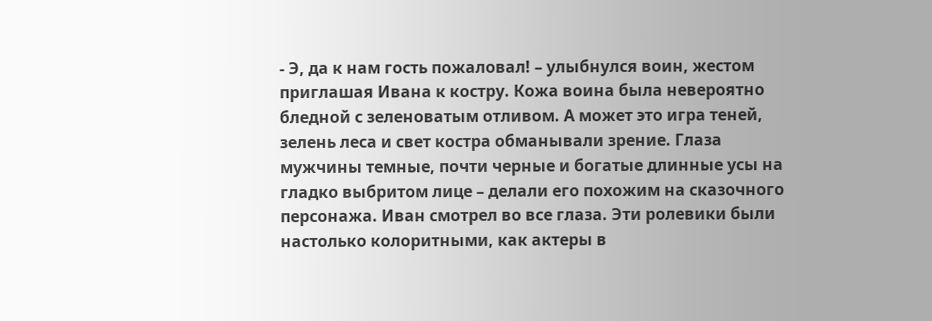- Э, да к нам гость пожаловал! – улыбнулся воин, жестом приглашая Ивана к костру. Кожа воина была невероятно бледной с зеленоватым отливом. А может это игра теней, зелень леса и свет костра обманывали зрение. Глаза мужчины темные, почти черные и богатые длинные усы на гладко выбритом лице – делали его похожим на сказочного персонажа. Иван смотрел во все глаза. Эти ролевики были настолько колоритными, как актеры в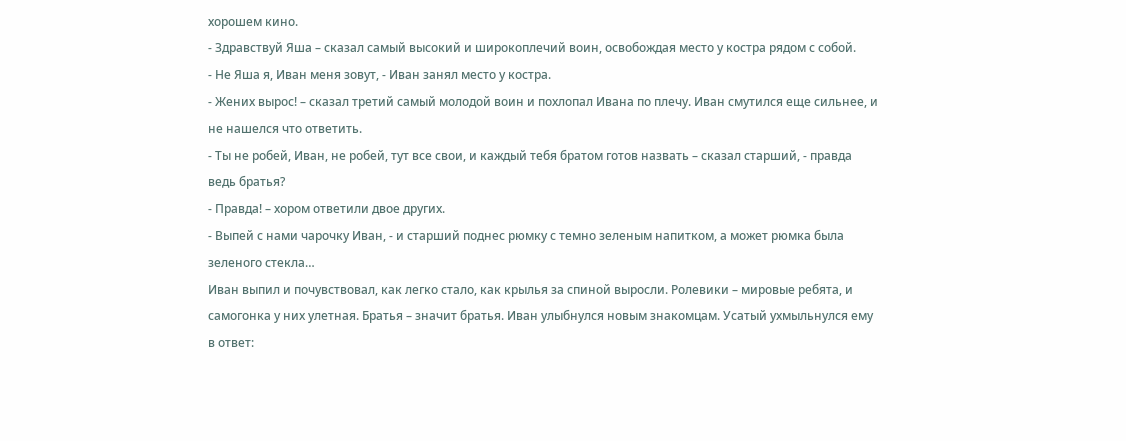хорошем кино.
- Здравствуй Яша – сказал самый высокий и широкоплечий воин, освобождая место у костра рядом с собой.
- Не Яша я, Иван меня зовут, - Иван занял место у костра.
- Жених вырос! – сказал третий самый молодой воин и похлопал Ивана по плечу. Иван смутился еще сильнее, и не нашелся что ответить.
- Ты не робей, Иван, не робей, тут все свои, и каждый тебя братом готов назвать – сказал старший, - правда ведь братья?
- Правда! – хором ответили двое других.
- Выпей с нами чарочку Иван, - и старший поднес рюмку с темно зеленым напитком, а может рюмка была зеленого стекла…
Иван выпил и почувствовал, как легко стало, как крылья за спиной выросли. Ролевики – мировые ребята, и самогонка у них улетная. Братья – значит братья. Иван улыбнулся новым знакомцам. Усатый ухмыльнулся ему в ответ: